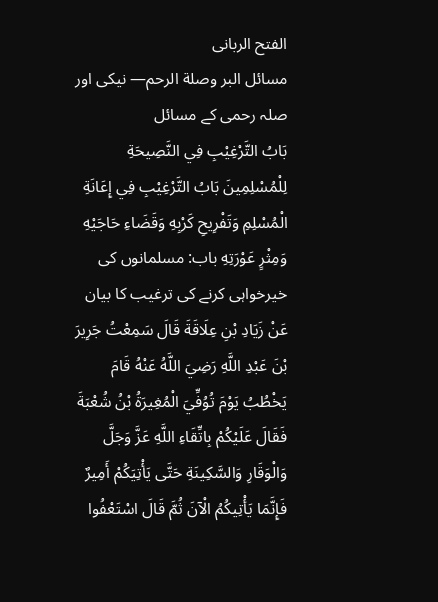الفتح الربانی
مسائل البر وصلة الرحم— نیکی اور صلہ رحمی کے مسائل
بَابُ التَّرْغِيْبِ فِي النَّصِيحَةِ لِلْمُسْلِمِينَ بَابُ التَّرْغِيْبِ فِي إِعَانَةِ الْمُسْلِمِ وَتَفْرِيحِ كَرْبِهِ وَقَضَاءِ حَاجَيْهِ وَمِثْرٍ عَوْرَتِهِ باب: مسلمانوں کی خیرخواہی کرنے کی ترغیب کا بیان
عَنْ زَيَادِ بْنِ عِلَاقَةَ قَالَ سَمِعْتُ جَرِيرَ بْنَ عَبْدِ اللَّهِ رَضِيَ اللَّهُ عَنْهُ قَامَ يَخْطُبُ يَوْمَ تُوُفِّيَ الْمُغِيرَةُ بْنُ شُعْبَةَ فَقَالَ عَلَيْكُمْ بِاتِّقَاءِ اللَّهِ عَزَّ وَجَلَّ وَالْوَقَارِ وَالسَّكِينَةِ حَتَّى يَأْتِيَكُمْ أَمِيرٌ فَإِنَّمَا يَأْتِيكُمُ الْآنَ ثُمَّ قَالَ اسْتَعْفُوا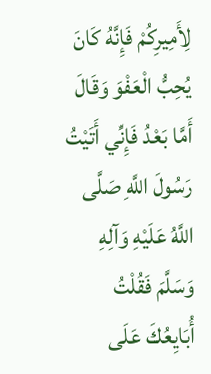لِأَمِيرِكُمْ فَإِنَّهُ كَانَ يُحِبُّ الْعَفْوَ وَقَالَ أَمَّا بَعْدُ فَإِنِّي أَتَيْتُ رَسُولَ اللَّهِ صَلَّى اللَّهُ عَلَيْهِ وَآلِهِ وَسَلَّمَ فَقُلْتُ أُبَايِعُكَ عَلَى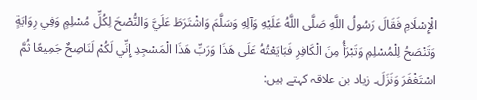الْإِسْلَامِ فَقَالَ رَسُولُ اللَّهِ صَلَّى اللَّهُ عَلَيْهِ وَآلِهِ وَسَلَّمَ وَاشْتَرَطَ عَلَيَّ وَالنُّصْحَ لِكُلِّ مُسْلِمٍ وَفِي رِوَايَةٍ وَتَنْصَحُ لِلْمُسْلِمِ وَتَبْرَأُ مِنَ الْكَافِرِ فَبَايَعْتُهُ عَلَى هَذَا وَرَبِّ هَذَا الْمَسْجِدِ إِنِّي لَكُمْ لَنَاصِحٌ جَمِيعًا ثُمَّ اسْتَغْفَرَ وَنَزَلَ۔ زیاد بن علاقہ کہتے ہیں: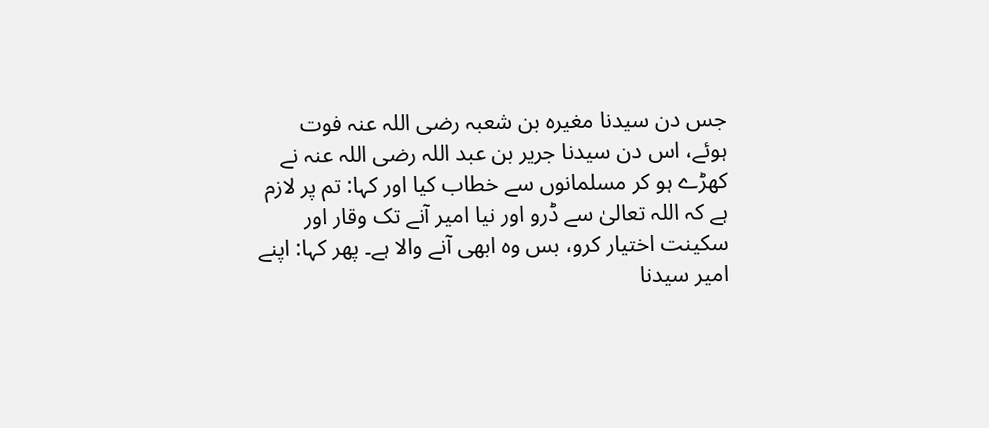جس دن سیدنا مغیرہ بن شعبہ رضی اللہ عنہ فوت ہوئے، اس دن سیدنا جریر بن عبد اللہ رضی اللہ عنہ نے کھڑے ہو کر مسلمانوں سے خطاب کیا اور کہا: تم پر لازم ہے کہ اللہ تعالیٰ سے ڈرو اور نیا امیر آنے تک وقار اور سکینت اختیار کرو، بس وہ ابھی آنے والا ہے۔ پھر کہا: اپنے امیر سیدنا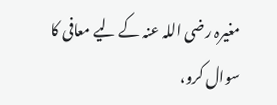مغیرہ رضی اللہ عنہ کے لیے معافی کا سوال کرو،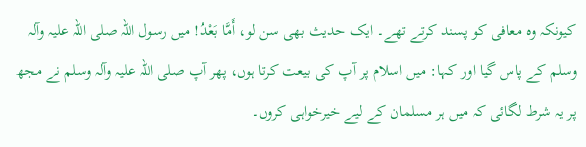کیونکہ وہ معافی کو پسند کرتے تھے۔ ایک حدیث بھی سن لو، أَمَّا بَعْدُ! میں رسول اللہ صلی اللہ علیہ وآلہ وسلم کے پاس گیا اور کہا: میں اسلام پر آپ کی بیعت کرتا ہوں، پھر آپ صلی اللہ علیہ وآلہ وسلم نے مجھ پر یہ شرط لگائی کہ میں ہر مسلمان کے لیے خیرخواہی کروں۔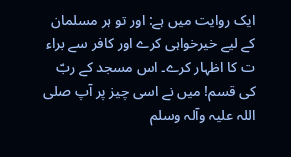ایک روایت میں ہے: اور تو ہر مسلمان کے لیے خیرخواہی کرے اور کافر سے براء ت کا اظہار کرے۔ اس مسجد کے ربّ کی قسم! میں نے اسی چیز پر آپ صلی اللہ علیہ وآلہ وسلم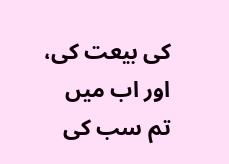کی بیعت کی، اور اب میں تم سب کی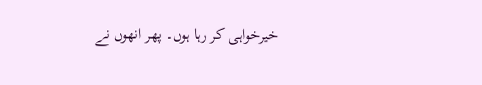خیرخواہی کر رہا ہوں۔ پھر انھوں نے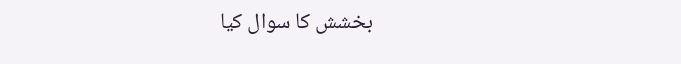بخشش کا سوال کیا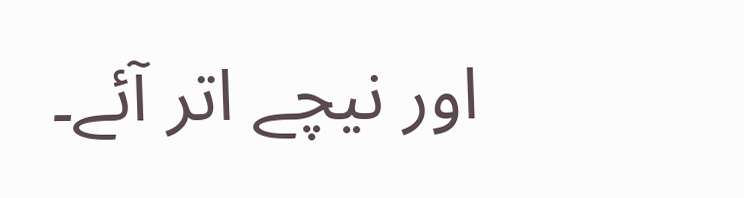اور نیچے اتر آئے۔